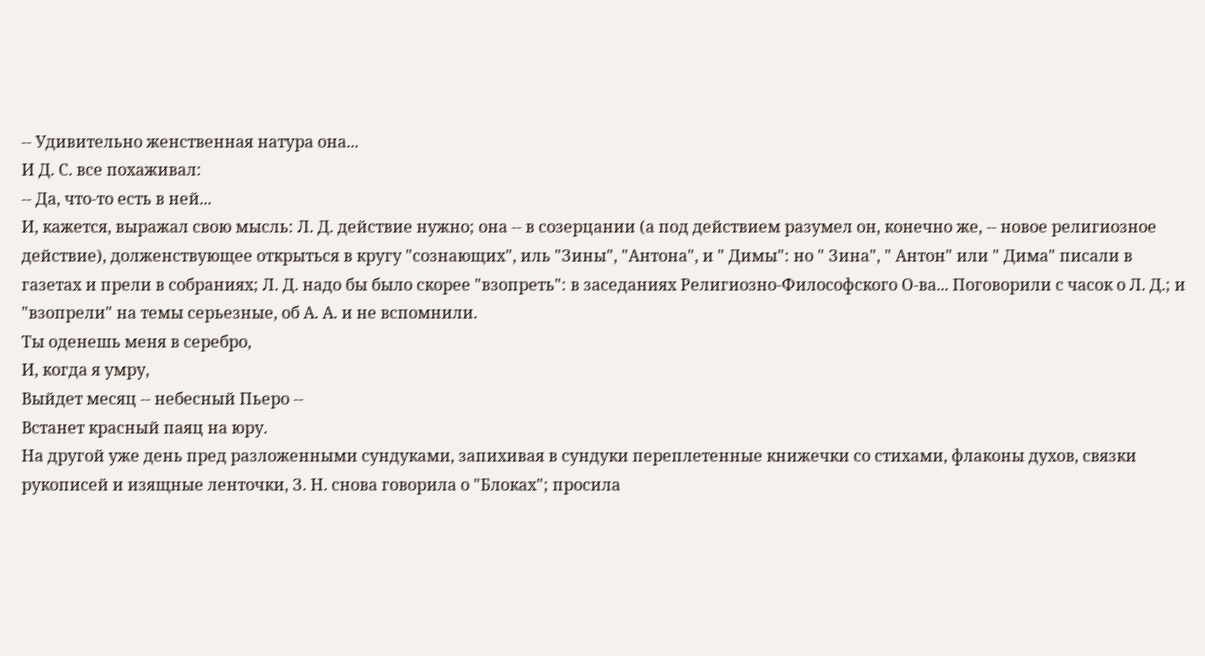-- Удивительно женственная натура она...
И Д. С. все похаживал:
-- Да, что-то есть в ней...
И, кажется, выражал свою мысль: Л. Д. действие нужно; она -- в созерцании (а под действием разумел он, конечно же, -- новое религиозное действие), долженствующее открыться в кругу "сознающих", иль "Зины", "Антона", и " Димы": но " Зина", " Антон" или " Дима" писали в газетах и прели в собраниях; Л. Д. надо бы было скорее "взопреть": в заседаниях Религиозно-Философского О-ва... Поговорили с часок о Л. Д.; и "взопрели" на темы серьезные, об А. А. и не вспомнили.
Ты оденешь меня в серебро,
И, когда я умру,
Выйдет месяц -- небесный Пьеро --
Встанет красный паяц на юру.
На другой уже день пред разложенными сундуками, запихивая в сундуки переплетенные книжечки со стихами, флаконы духов, связки рукописей и изящные ленточки, З. Н. снова говорила о "Блоках"; просила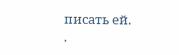писать ей.
.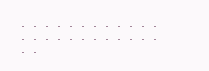. . . . . . . . . . . . . . . . . . . . . . . . . .